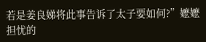若是姜良娣将此事告诉了太子要如何?”嬷嬷担忧的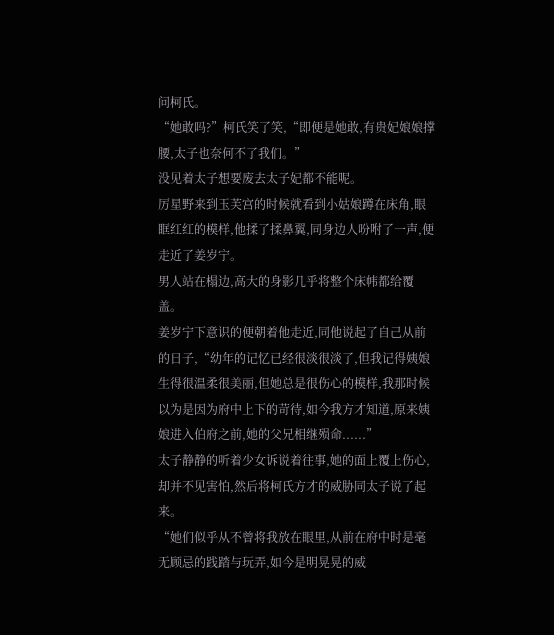问柯氏。
“她敢吗?”柯氏笑了笑,“即便是她敢,有贵妃娘娘撑腰,太子也奈何不了我们。”
没见着太子想要废去太子妃都不能呢。
厉星野来到玉芙宫的时候就看到小姑娘蹲在床角,眼眶红红的模样,他揉了揉鼻翼,同身边人吩咐了一声,便走近了姜岁宁。
男人站在榻边,高大的身影几乎将整个床帏都给覆盖。
姜岁宁下意识的便朝着他走近,同他说起了自己从前的日子,“幼年的记忆已经很淡很淡了,但我记得姨娘生得很温柔很美丽,但她总是很伤心的模样,我那时候以为是因为府中上下的苛待,如今我方才知道,原来姨娘进入伯府之前,她的父兄相继殒命......”
太子静静的听着少女诉说着往事,她的面上覆上伤心,却并不见害怕,然后将柯氏方才的威胁同太子说了起来。
“她们似乎从不曾将我放在眼里,从前在府中时是毫无顾忌的践踏与玩弄,如今是明晃晃的威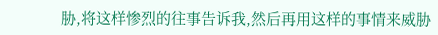胁,将这样惨烈的往事告诉我,然后再用这样的事情来威胁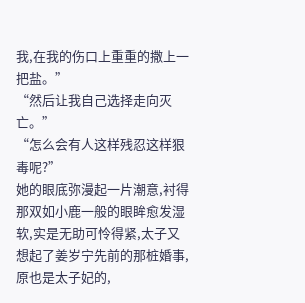我,在我的伤口上重重的撒上一把盐。”
“然后让我自己选择走向灭亡。”
“怎么会有人这样残忍这样狠毒呢?”
她的眼底弥漫起一片潮意,衬得那双如小鹿一般的眼眸愈发湿软,实是无助可怜得紧,太子又想起了姜岁宁先前的那桩婚事,原也是太子妃的,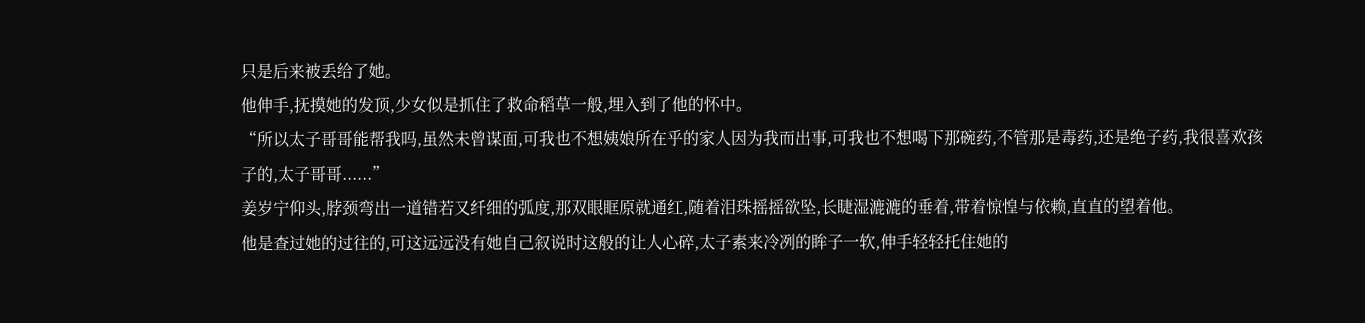只是后来被丢给了她。
他伸手,抚摸她的发顶,少女似是抓住了救命稻草一般,埋入到了他的怀中。
“所以太子哥哥能帮我吗,虽然未曾谋面,可我也不想姨娘所在乎的家人因为我而出事,可我也不想喝下那碗药,不管那是毒药,还是绝子药,我很喜欢孩子的,太子哥哥......”
姜岁宁仰头,脖颈弯出一道错若又纤细的弧度,那双眼眶原就通红,随着泪珠摇摇欲坠,长睫湿漉漉的垂着,带着惊惶与依赖,直直的望着他。
他是查过她的过往的,可这远远没有她自己叙说时这般的让人心碎,太子素来冷冽的眸子一软,伸手轻轻托住她的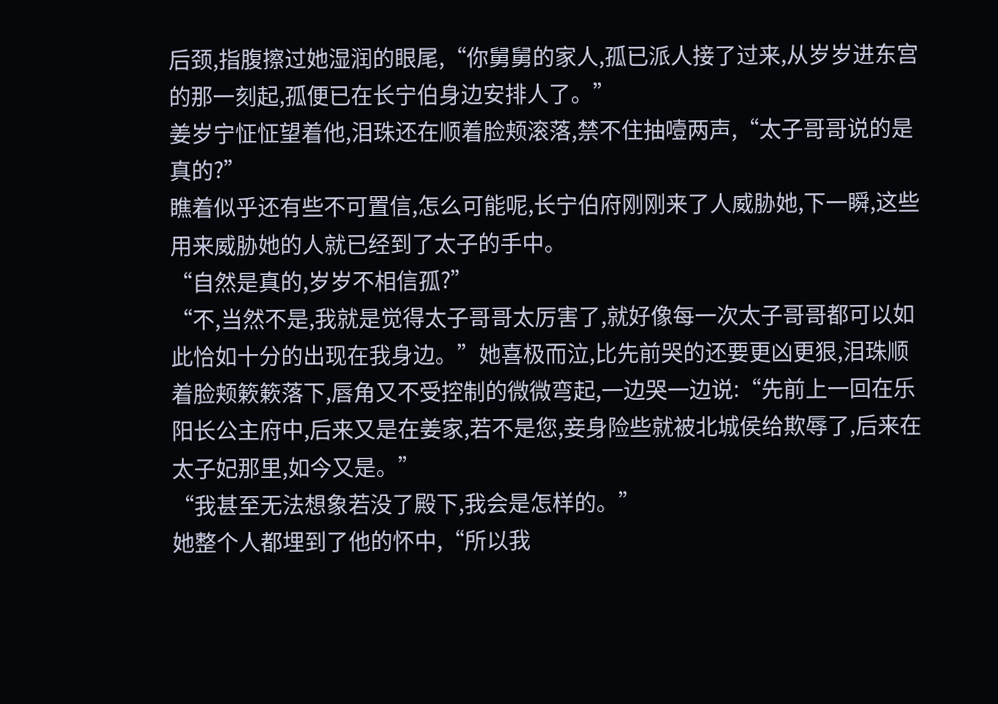后颈,指腹擦过她湿润的眼尾,“你舅舅的家人,孤已派人接了过来,从岁岁进东宫的那一刻起,孤便已在长宁伯身边安排人了。”
姜岁宁怔怔望着他,泪珠还在顺着脸颊滚落,禁不住抽噎两声,“太子哥哥说的是真的?”
瞧着似乎还有些不可置信,怎么可能呢,长宁伯府刚刚来了人威胁她,下一瞬,这些用来威胁她的人就已经到了太子的手中。
“自然是真的,岁岁不相信孤?”
“不,当然不是,我就是觉得太子哥哥太厉害了,就好像每一次太子哥哥都可以如此恰如十分的出现在我身边。”她喜极而泣,比先前哭的还要更凶更狠,泪珠顺着脸颊簌簌落下,唇角又不受控制的微微弯起,一边哭一边说:“先前上一回在乐阳长公主府中,后来又是在姜家,若不是您,妾身险些就被北城侯给欺辱了,后来在太子妃那里,如今又是。”
“我甚至无法想象若没了殿下,我会是怎样的。”
她整个人都埋到了他的怀中,“所以我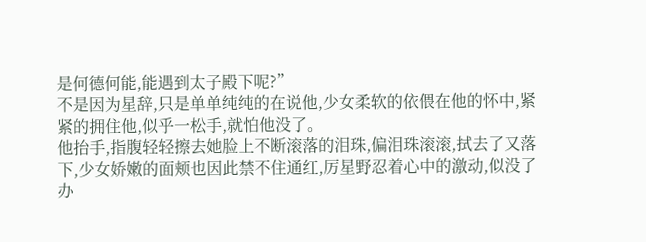是何德何能,能遇到太子殿下呢?”
不是因为星辞,只是单单纯纯的在说他,少女柔软的依偎在他的怀中,紧紧的拥住他,似乎一松手,就怕他没了。
他抬手,指腹轻轻擦去她脸上不断滚落的泪珠,偏泪珠滚滚,拭去了又落下,少女娇嫩的面颊也因此禁不住通红,厉星野忍着心中的激动,似没了办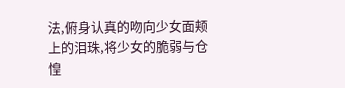法,俯身认真的吻向少女面颊上的泪珠,将少女的脆弱与仓惶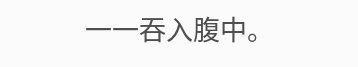一一吞入腹中。